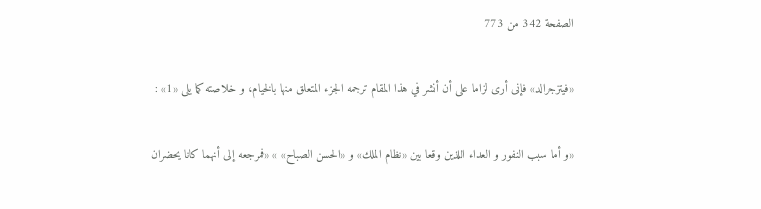الصفحة 342 من 773

«فيتزجرالد» فإنى أرى لزاما على أن أنشر في هذا المقام ترجمه الجزء المتعلق منها بالخيام، و خلاصته كما يلى «1» :

«و أما سبب النفور و العداء اللذين وقعا بين «نظام الملك» و «الحسن الصباح» » «فمرجعه إلى أنهما كانا يحضران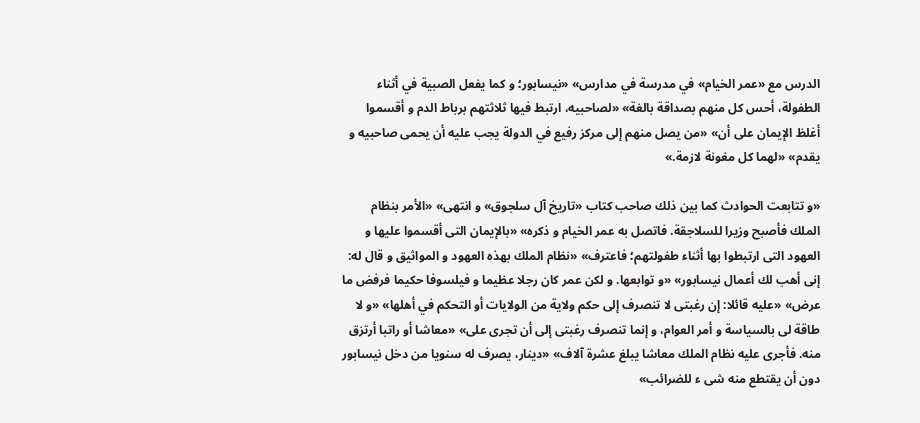الدرس مع «عمر الخيام» في مدرسة في مدارس» «نيسابور؛ و كما يفعل الصبية في أثناء الطفولة، أحس كل منهم بصداقة بالغة» «لصاحبيه، ارتبط فيها ثلاثتهم برباط الدم و أقسموا أغلظ الإيمان على أن» «من يصل منهم إلى مركز رفيع في الدولة يجب عليه أن يحمى صاحبيه و يقدم» «لهما كل مغونة لازمة.»

«و تتابعت الحوادث كما بين ذلك صاحب كتاب «تاريخ آل سلجوق» و انتهى» «الأمر بنظام الملك فأصبح وزيرا للسلاجقة. فاتصل به عمر الخيام و ذكره» «بالإيمان التى أقسموا عليها و العهود التى ارتبطوا بها أثناء طفولتهم؛ فاعترف» «نظام الملك بهذه العهود و المواثيق و قال له: إنى أهب لك أعمال نيسابور» «و توابعها. و لكن عمر كان رجلا عظيما و فيلسوفا حكيما فرفض ما عرض» «عليه قائلا: إن رغبتى لا تنصرف إلى حكم ولاية من الولايات أو التحكم في أهلها» «و لا طاقة لى بالسياسة و أمر العوام، و إنما تنصرف رغبتى إلى أن تجرى على» «معاشا أو راتبا أرتزق منه. فأجرى عليه نظام الملك معاشا يبلغ عشرة آلاف» «دينار، يصرف له سنويا من دخل نيسابور دون أن يقتطع منه شى ء للضرائب»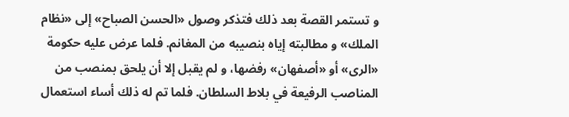و تستمر القصة بعد ذلك فتذكر وصول «الحسن الصباح» إلى «نظام الملك» و مطالبته إياه بنصيبه من المغانم. فلما عرض عليه حكومة «الرى» أو «أصفهان» رفضها، و لم يقبل إلا أن يلحق بمنصب من المناصب الرفيعة في بلاط السلطان. فلما تم له ذلك أساء استعمال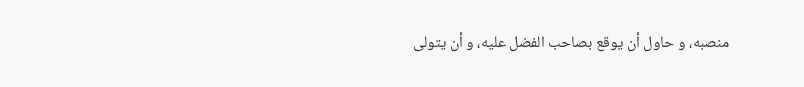منصبه، و حاول أن يوقع بصاحب الفضل عليه، و أن يتولى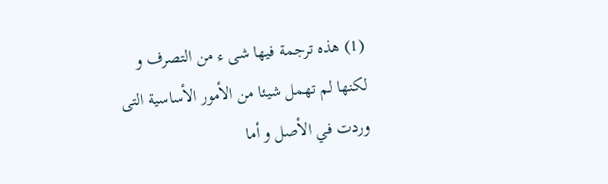(1) هذه ترجمة فيها شى ء من التصرف و لكنها لم تهمل شيئا من الأمور الأساسية التى وردت في الأصل و أما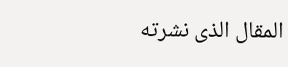المقال الذى نشرته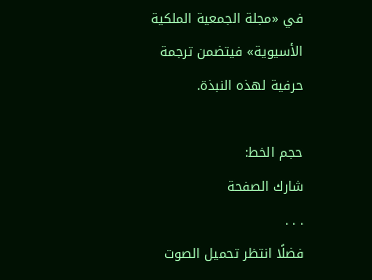في «مجلة الجمعية الملكية الأسيوية» فيتضمن ترجمة حرفية لهذه النبذة.

حجم الخط:
شارك الصفحة
. . .
فضلًا انتظر تحميل الصوت